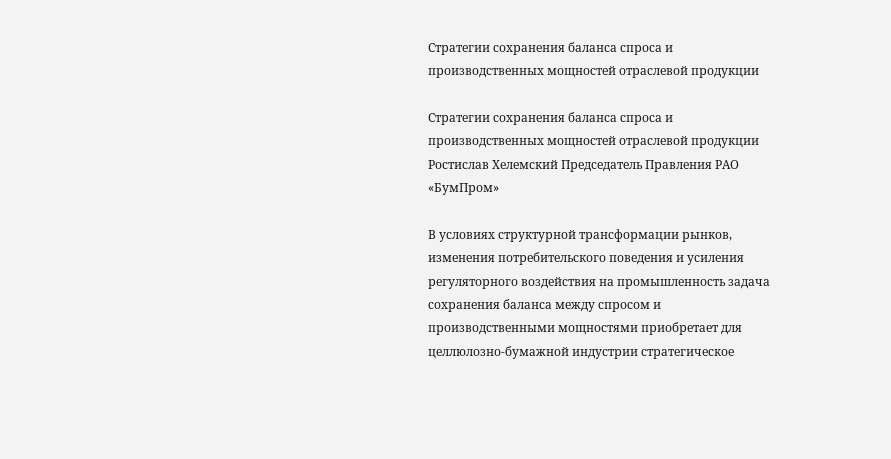Стратегии сохранения баланса спроса и производственных мощностей отраслевой продукции

Стратегии сохранения баланса спроса и производственных мощностей отраслевой продукции
Ростислав Хелемский Председатель Правления РАО «БумПром»

В условиях структурной трансформации рынков, изменения потребительского поведения и усиления регуляторного воздействия на промышленность задача сохранения баланса между спросом и производственными мощностями приобретает для целлюлозно-бумажной индустрии стратегическое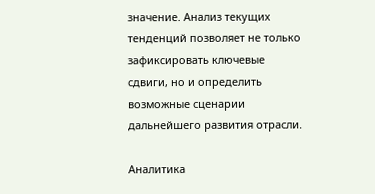значение. Анализ текущих тенденций позволяет не только зафиксировать ключевые сдвиги, но и определить возможные сценарии дальнейшего развития отрасли.

Аналитика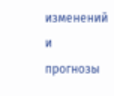изменений и прогнозы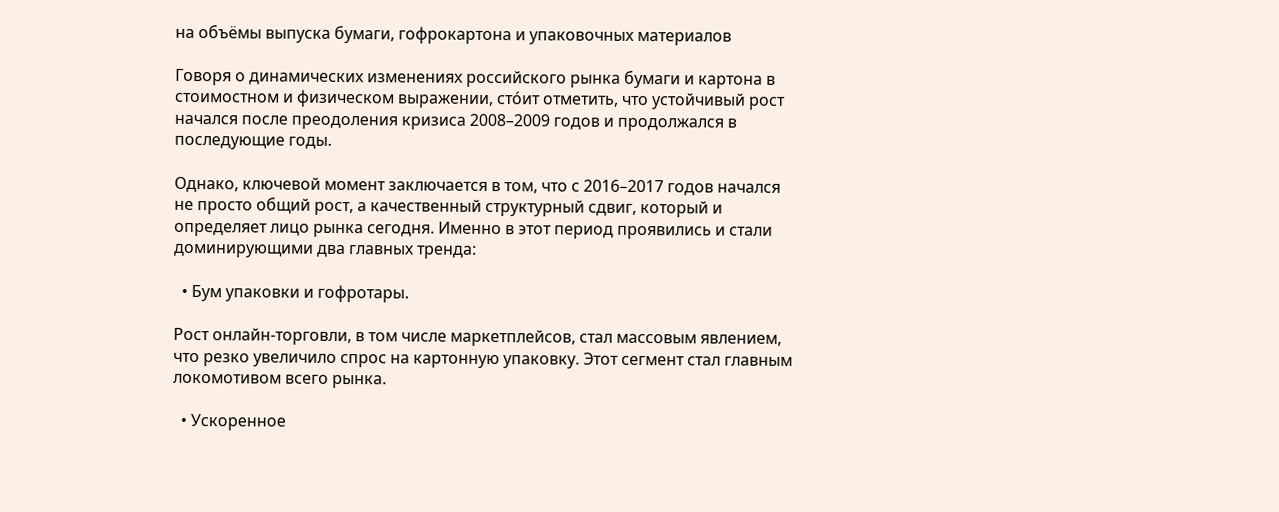на объёмы выпуска бумаги, гофрокартона и упаковочных материалов

Говоря о динамических изменениях российского рынка бумаги и картона в стоимостном и физическом выражении, сто́ит отметить, что устойчивый рост начался после преодоления кризиса 2008–2009 годов и продолжался в последующие годы.

Однако, ключевой момент заключается в том, что с 2016–2017 годов начался не просто общий рост, а качественный структурный сдвиг, который и определяет лицо рынка сегодня. Именно в этот период проявились и стали доминирующими два главных тренда:

  • Бум упаковки и гофротары.

Рост онлайн-торговли, в том числе маркетплейсов, стал массовым явлением, что резко увеличило спрос на картонную упаковку. Этот сегмент стал главным локомотивом всего рынка.

  • Ускоренное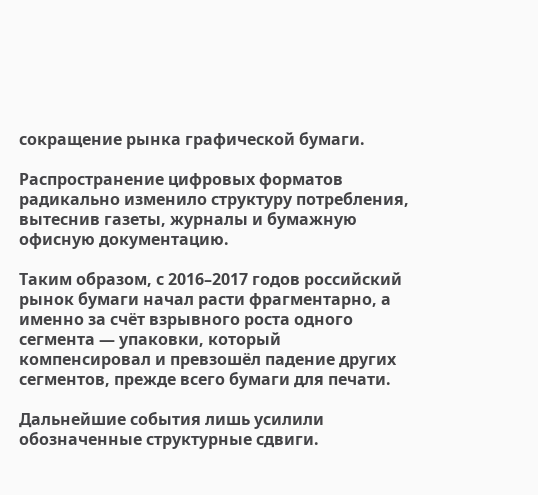сокращение рынка графической бумаги.

Распространение цифровых форматов радикально изменило структуру потребления, вытеснив газеты, журналы и бумажную офисную документацию.

Таким образом, с 2016–2017 годов российский рынок бумаги начал расти фрагментарно, а именно за счёт взрывного роста одного сегмента — упаковки, который компенсировал и превзошёл падение других сегментов, прежде всего бумаги для печати.

Дальнейшие события лишь усилили обозначенные структурные сдвиги.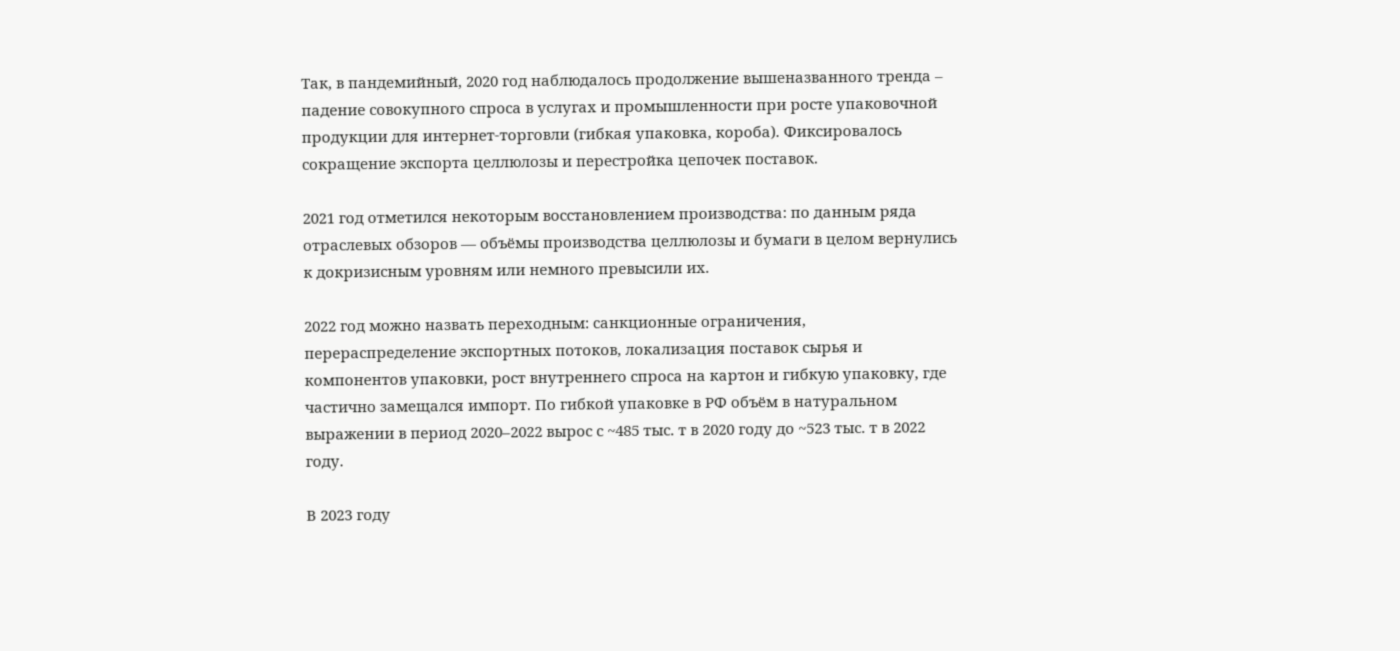Так, в пандемийный, 2020 год наблюдалось продолжение вышеназванного тренда – падение совокупного спроса в услугах и промышленности при росте упаковочной продукции для интернет-торговли (гибкая упаковка, короба). Фиксировалось сокращение экспорта целлюлозы и перестройка цепочек поставок.

2021 год отметился некоторым восстановлением производства: по данным ряда отраслевых обзоров — объёмы производства целлюлозы и бумаги в целом вернулись к докризисным уровням или немного превысили их.

2022 год можно назвать переходным: санкционные ограничения, перераспределение экспортных потоков, локализация поставок сырья и компонентов упаковки, рост внутреннего спроса на картон и гибкую упаковку, где частично замещался импорт. По гибкой упаковке в РФ объём в натуральном выражении в период 2020–2022 вырос с ~485 тыс. т в 2020 году до ~523 тыс. т в 2022 году.

В 2023 году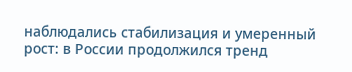наблюдались стабилизация и умеренный рост: в России продолжился тренд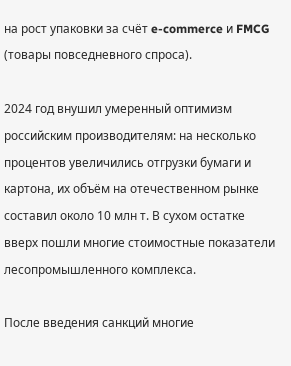на рост упаковки за счёт e-commerce и FMCG (товары повседневного спроса).

2024 год внушил умеренный оптимизм российским производителям: на несколько процентов увеличились отгрузки бумаги и картона, их объём на отечественном рынке составил около 10 млн т. В сухом остатке вверх пошли многие стоимостные показатели лесопромышленного комплекса.

После введения санкций многие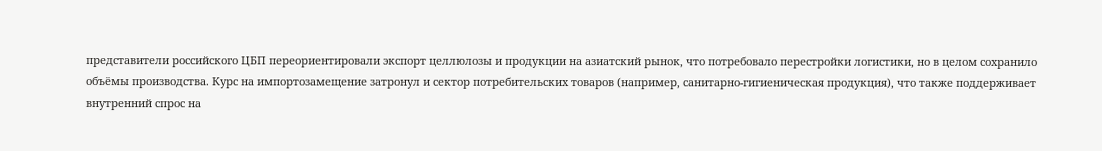представители российского ЦБП переориентировали экспорт целлюлозы и продукции на азиатский рынок, что потребовало перестройки логистики, но в целом сохранило объёмы производства. Курс на импортозамещение затронул и сектор потребительских товаров (например, санитарно-гигиеническая продукция), что также поддерживает внутренний спрос на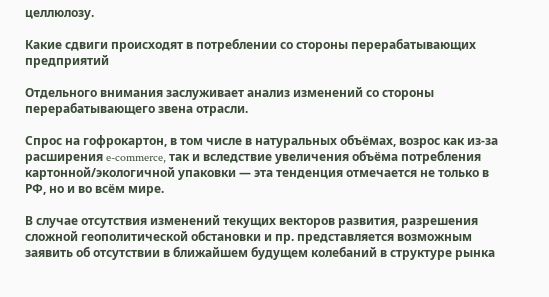целлюлозу.

Какие сдвиги происходят в потреблении со стороны перерабатывающих предприятий

Отдельного внимания заслуживает анализ изменений со стороны перерабатывающего звена отрасли.

Спрос на гофрокартон, в том числе в натуральных объёмах, возрос как из-за расширения e-commerce, так и вследствие увеличения объёма потребления картонной/экологичной упаковки — эта тенденция отмечается не только в РФ, но и во всём мире.

В случае отсутствия изменений текущих векторов развития, разрешения сложной геополитической обстановки и пр. представляется возможным заявить об отсутствии в ближайшем будущем колебаний в структуре рынка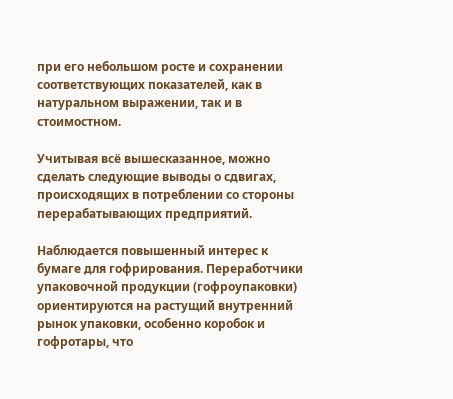при его небольшом росте и сохранении соответствующих показателей, как в натуральном выражении, так и в стоимостном.

Учитывая всё вышесказанное, можно сделать следующие выводы о сдвигах, происходящих в потреблении со стороны перерабатывающих предприятий.

Наблюдается повышенный интерес к бумаге для гофрирования. Переработчики упаковочной продукции (гофроупаковки) ориентируются на растущий внутренний рынок упаковки, особенно коробок и гофротары, что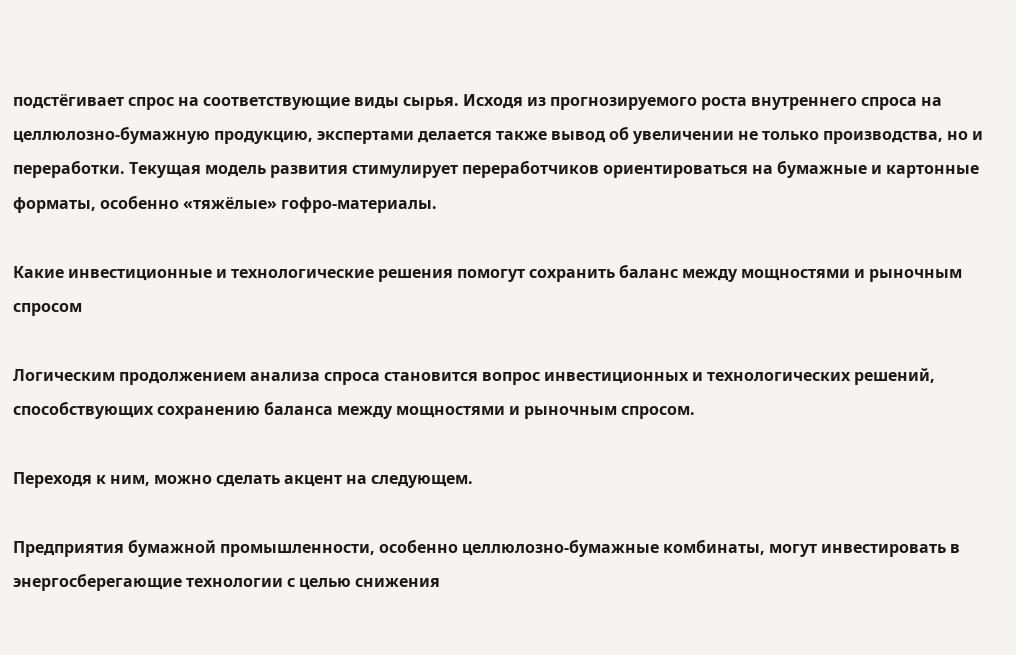подстёгивает спрос на соответствующие виды сырья. Исходя из прогнозируемого роста внутреннего спроса на целлюлозно-бумажную продукцию, экспертами делается также вывод об увеличении не только производства, но и переработки. Текущая модель развития стимулирует переработчиков ориентироваться на бумажные и картонные форматы, особенно «тяжёлые» гофро-материалы.

Какие инвестиционные и технологические решения помогут сохранить баланс между мощностями и рыночным спросом

Логическим продолжением анализа спроса становится вопрос инвестиционных и технологических решений, способствующих сохранению баланса между мощностями и рыночным спросом.

Переходя к ним, можно сделать акцент на следующем.

Предприятия бумажной промышленности, особенно целлюлозно-бумажные комбинаты, могут инвестировать в энергосберегающие технологии с целью снижения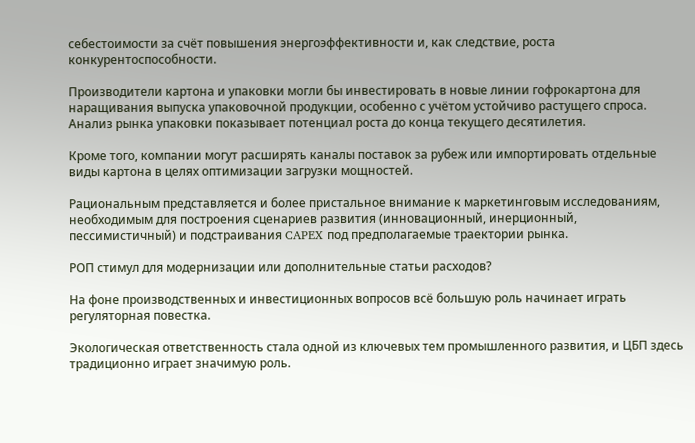себестоимости за счёт повышения энергоэффективности и, как следствие, роста конкурентоспособности.

Производители картона и упаковки могли бы инвестировать в новые линии гофрокартона для наращивания выпуска упаковочной продукции, особенно с учётом устойчиво растущего спроса. Анализ рынка упаковки показывает потенциал роста до конца текущего десятилетия.

Кроме того, компании могут расширять каналы поставок за рубеж или импортировать отдельные виды картона в целях оптимизации загрузки мощностей.

Рациональным представляется и более пристальное внимание к маркетинговым исследованиям, необходимым для построения сценариев развития (инновационный, инерционный, пессимистичный) и подстраивания CAPEX под предполагаемые траектории рынка.

РОП стимул для модернизации или дополнительные статьи расходов?

На фоне производственных и инвестиционных вопросов всё большую роль начинает играть регуляторная повестка.

Экологическая ответственность стала одной из ключевых тем промышленного развития, и ЦБП здесь традиционно играет значимую роль.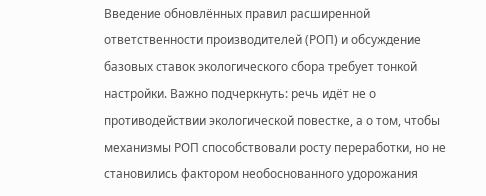Введение обновлённых правил расширенной ответственности производителей (РОП) и обсуждение базовых ставок экологического сбора требует тонкой настройки. Важно подчеркнуть: речь идёт не о противодействии экологической повестке, а о том, чтобы механизмы РОП способствовали росту переработки, но не становились фактором необоснованного удорожания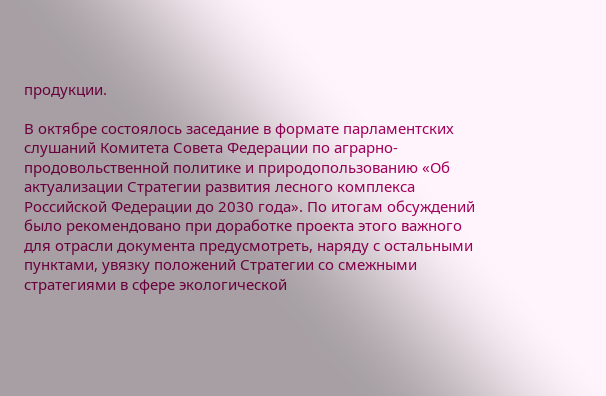продукции.

В октябре состоялось заседание в формате парламентских слушаний Комитета Совета Федерации по аграрно-продовольственной политике и природопользованию «Об актуализации Стратегии развития лесного комплекса Российской Федерации до 2030 года». По итогам обсуждений было рекомендовано при доработке проекта этого важного для отрасли документа предусмотреть, наряду с остальными пунктами, увязку положений Стратегии со смежными стратегиями в сфере экологической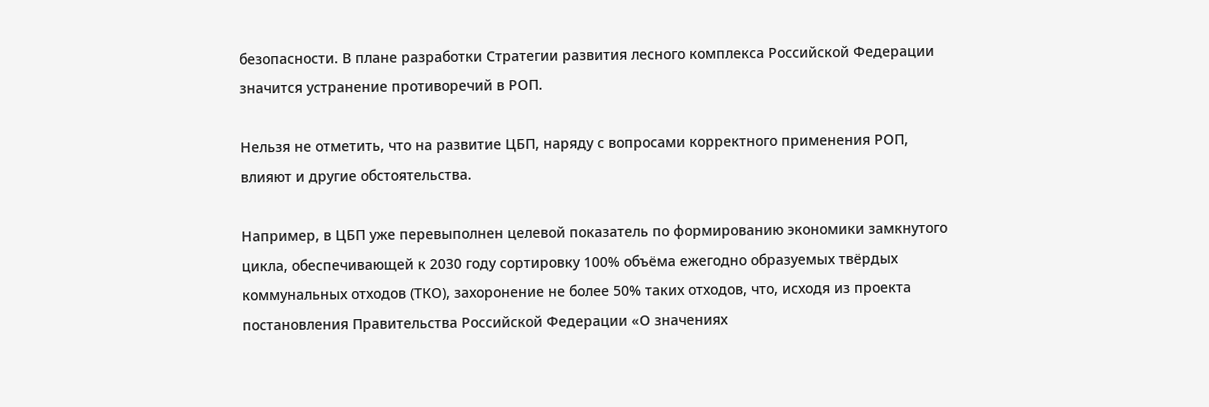безопасности. В плане разработки Стратегии развития лесного комплекса Российской Федерации значится устранение противоречий в РОП.

Нельзя не отметить, что на развитие ЦБП, наряду с вопросами корректного применения РОП, влияют и другие обстоятельства.

Например, в ЦБП уже перевыполнен целевой показатель по формированию экономики замкнутого цикла, обеспечивающей к 2030 году сортировку 100% объёма ежегодно образуемых твёрдых коммунальных отходов (ТКО), захоронение не более 50% таких отходов, что, исходя из проекта постановления Правительства Российской Федерации «О значениях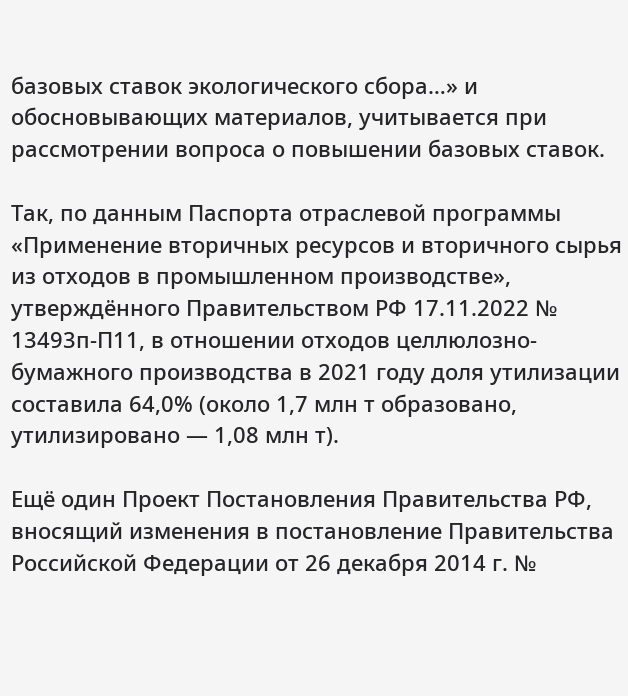базовых ставок экологического сбора…» и обосновывающих материалов, учитывается при рассмотрении вопроса о повышении базовых ставок.

Так, по данным Паспорта отраслевой программы «Применение вторичных ресурсов и вторичного сырья из отходов в промышленном производстве», утверждённого Правительством РФ 17.11.2022 № 13493п-П11, в отношении отходов целлюлозно-бумажного производства в 2021 году доля утилизации составила 64,0% (около 1,7 млн т образовано, утилизировано — 1,08 млн т).

Ещё один Проект Постановления Правительства РФ, вносящий изменения в постановление Правительства Российской Федерации от 26 декабря 2014 г. №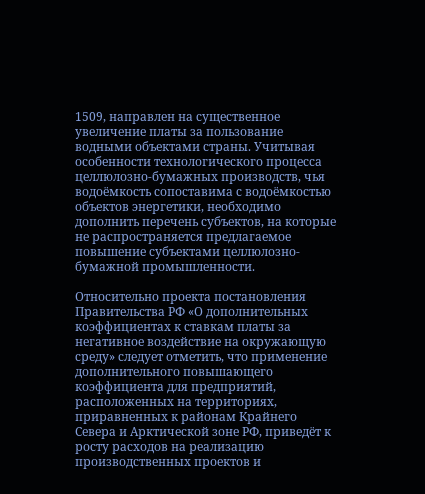1509, направлен на существенное увеличение платы за пользование водными объектами страны. Учитывая особенности технологического процесса целлюлозно-бумажных производств, чья водоёмкость сопоставима с водоёмкостью объектов энергетики, необходимо дополнить перечень субъектов, на которые не распространяется предлагаемое повышение субъектами целлюлозно-бумажной промышленности.

Относительно проекта постановления Правительства РФ «О дополнительных коэффициентах к ставкам платы за негативное воздействие на окружающую среду» следует отметить, что применение дополнительного повышающего коэффициента для предприятий, расположенных на территориях, приравненных к районам Крайнего Севера и Арктической зоне РФ, приведёт к росту расходов на реализацию производственных проектов и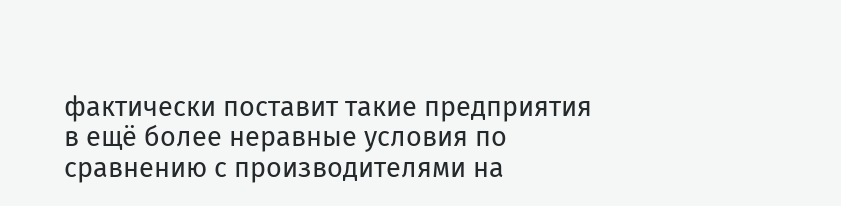фактически поставит такие предприятия в ещё более неравные условия по сравнению с производителями на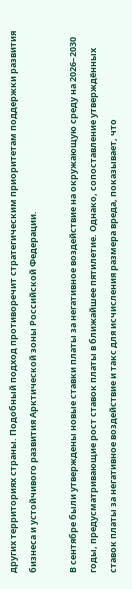других территориях страны. Подобный подход противоречит стратегическим приоритетам поддержки развития бизнеса и устойчивого развития Арктической зоны Российской Федерации.

В сентябре были утверждены новые ставки платы за негативное воздействие на окружающую среду на 2026–2030 годы, предусматривающие рост ставок платы в ближайшее пятилетие. Однако, сопоставление утверждённых ставок платы за негативное воздействие и такс для исчисления размера вреда, показывает, что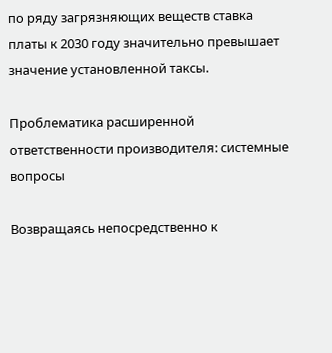по ряду загрязняющих веществ ставка платы к 2030 году значительно превышает значение установленной таксы.

Проблематика расширенной ответственности производителя: системные вопросы

Возвращаясь непосредственно к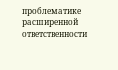проблематике расширенной ответственности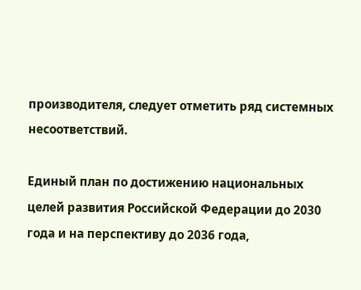производителя, следует отметить ряд системных несоответствий.

Единый план по достижению национальных целей развития Российской Федерации до 2030 года и на перспективу до 2036 года,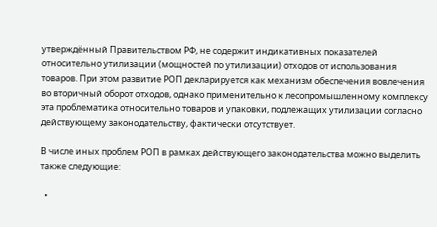утверждённый Правительством РФ, не содержит индикативных показателей относительно утилизации (мощностей по утилизации) отходов от использования товаров. При этом развитие РОП декларируется как механизм обеспечения вовлечения во вторичный оборот отходов, однако применительно к лесопромышленному комплексу эта проблематика относительно товаров и упаковки, подлежащих утилизации согласно действующему законодательству, фактически отсутствует.

В числе иных проблем РОП в рамках действующего законодательства можно выделить также следующие:

  •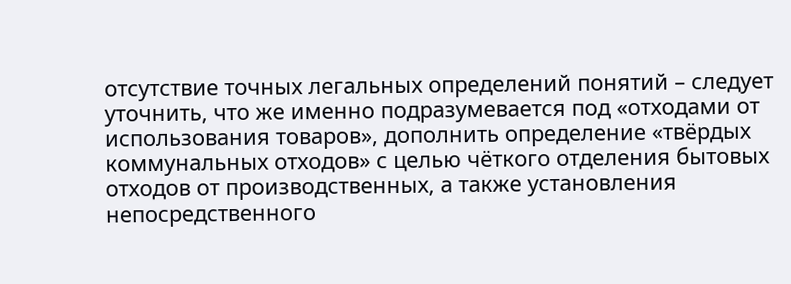отсутствие точных легальных определений понятий – следует уточнить, что же именно подразумевается под «отходами от использования товаров», дополнить определение «твёрдых коммунальных отходов» с целью чёткого отделения бытовых отходов от производственных, а также установления непосредственного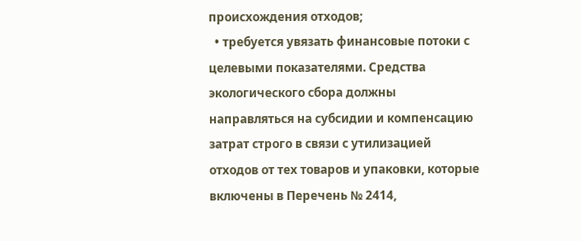происхождения отходов;
  • требуется увязать финансовые потоки с целевыми показателями. Средства экологического сбора должны направляться на субсидии и компенсацию затрат строго в связи с утилизацией отходов от тех товаров и упаковки, которые включены в Перечень № 2414,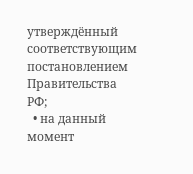утверждённый соответствующим постановлением Правительства РФ;
  • на данный момент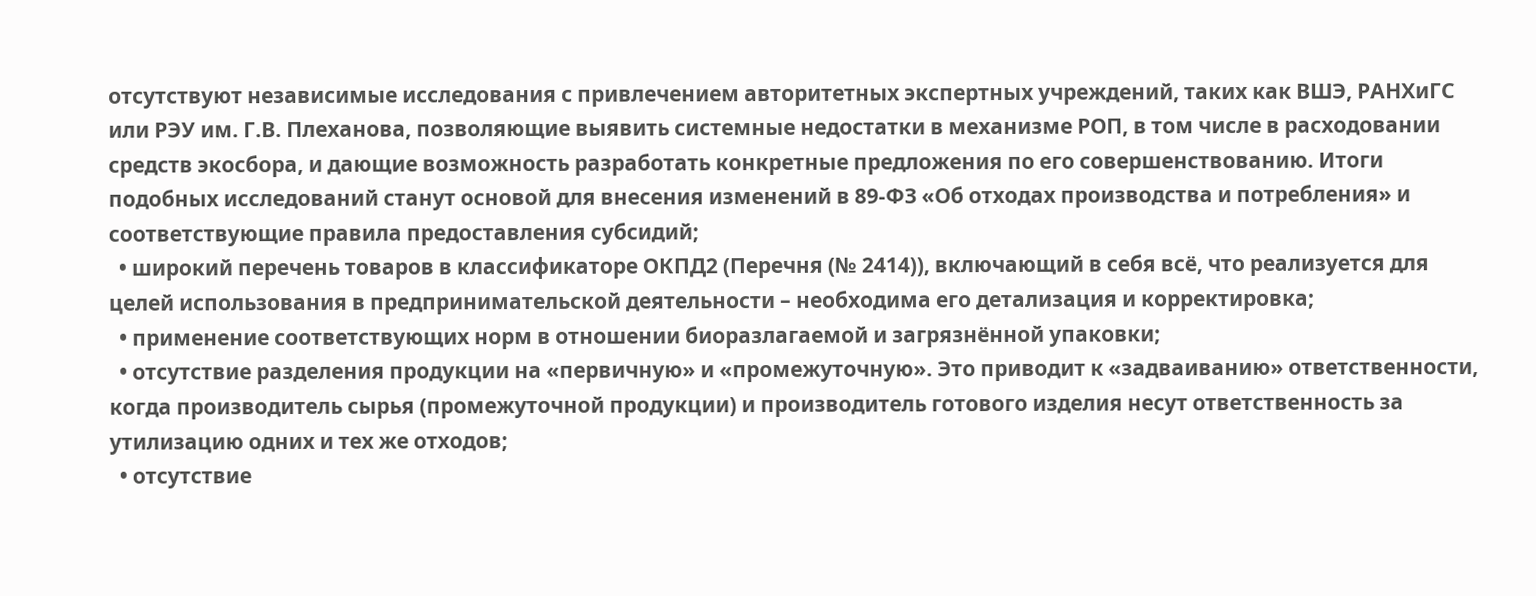отсутствуют независимые исследования с привлечением авторитетных экспертных учреждений, таких как ВШЭ, РАНХиГС или РЭУ им. Г.В. Плеханова, позволяющие выявить системные недостатки в механизме РОП, в том числе в расходовании средств экосбора, и дающие возможность разработать конкретные предложения по его совершенствованию. Итоги подобных исследований станут основой для внесения изменений в 89-ФЗ «Об отходах производства и потребления» и соответствующие правила предоставления субсидий;
  • широкий перечень товаров в классификаторе ОКПД2 (Перечня (№ 2414)), включающий в себя всё, что реализуется для целей использования в предпринимательской деятельности – необходима его детализация и корректировка;
  • применение соответствующих норм в отношении биоразлагаемой и загрязнённой упаковки;
  • отсутствие разделения продукции на «первичную» и «промежуточную». Это приводит к «задваиванию» ответственности, когда производитель сырья (промежуточной продукции) и производитель готового изделия несут ответственность за утилизацию одних и тех же отходов;
  • отсутствие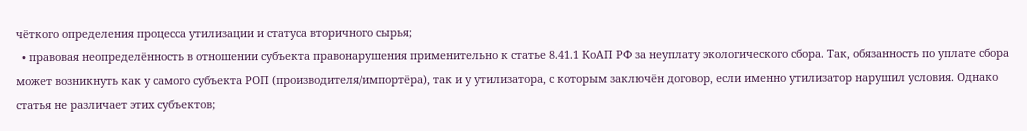чёткого определения процесса утилизации и статуса вторичного сырья;
  • правовая неопределённость в отношении субъекта правонарушения применительно к статье 8.41.1 КоАП РФ за неуплату экологического сбора. Так, обязанность по уплате сбора может возникнуть как у самого субъекта РОП (производителя/импортёра), так и у утилизатора, с которым заключён договор, если именно утилизатор нарушил условия. Однако статья не различает этих субъектов;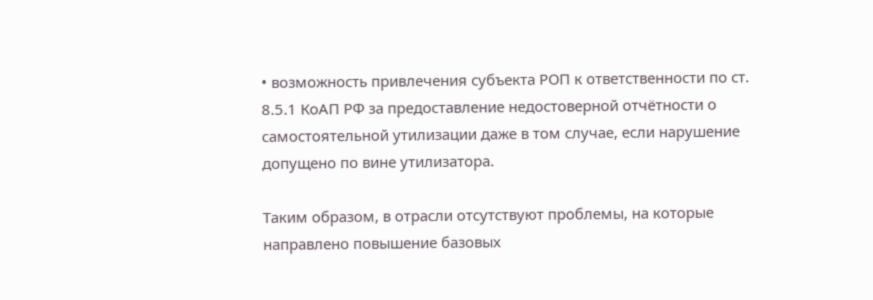• возможность привлечения субъекта РОП к ответственности по ст. 8.5.1 КоАП РФ за предоставление недостоверной отчётности о самостоятельной утилизации даже в том случае, если нарушение допущено по вине утилизатора.

Таким образом, в отрасли отсутствуют проблемы, на которые направлено повышение базовых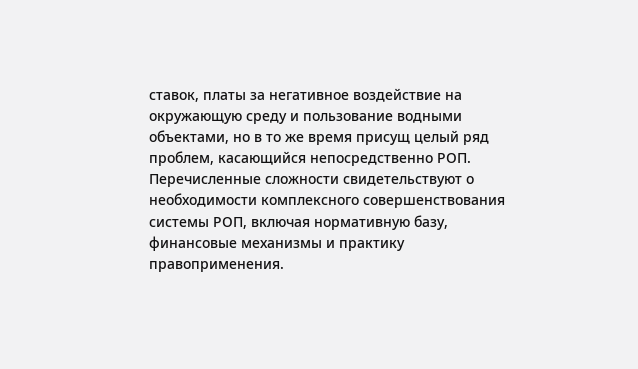ставок, платы за негативное воздействие на окружающую среду и пользование водными объектами, но в то же время присущ целый ряд проблем, касающийся непосредственно РОП. Перечисленные сложности свидетельствуют о необходимости комплексного совершенствования системы РОП, включая нормативную базу, финансовые механизмы и практику правоприменения.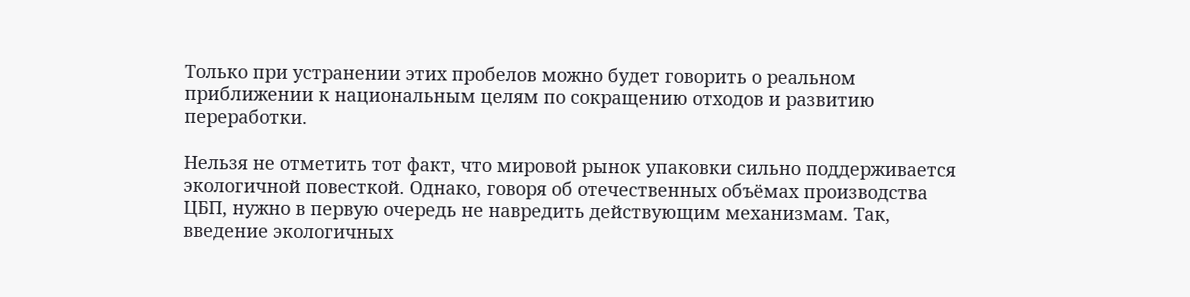Только при устранении этих пробелов можно будет говорить о реальном приближении к национальным целям по сокращению отходов и развитию переработки.

Нельзя не отметить тот факт, что мировой рынок упаковки сильно поддерживается экологичной повесткой. Однако, говоря об отечественных объёмах производства ЦБП, нужно в первую очередь не навредить действующим механизмам. Так, введение экологичных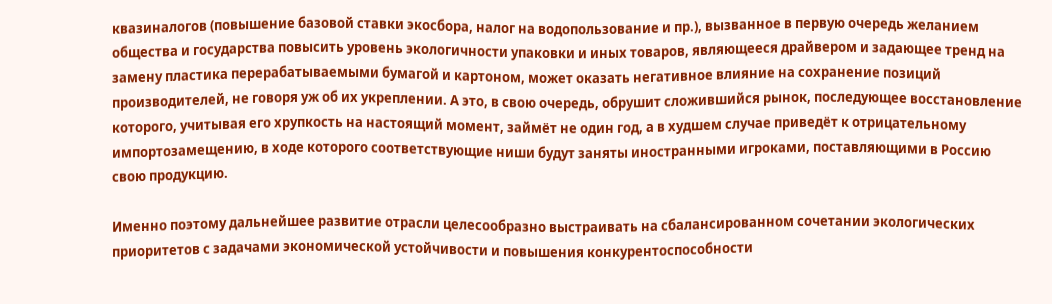квазиналогов (повышение базовой ставки экосбора, налог на водопользование и пр.), вызванное в первую очередь желанием общества и государства повысить уровень экологичности упаковки и иных товаров, являющееся драйвером и задающее тренд на замену пластика перерабатываемыми бумагой и картоном, может оказать негативное влияние на сохранение позиций производителей, не говоря уж об их укреплении. А это, в свою очередь, обрушит сложившийся рынок, последующее восстановление которого, учитывая его хрупкость на настоящий момент, займёт не один год, а в худшем случае приведёт к отрицательному импортозамещению, в ходе которого соответствующие ниши будут заняты иностранными игроками, поставляющими в Россию свою продукцию.

Именно поэтому дальнейшее развитие отрасли целесообразно выстраивать на сбалансированном сочетании экологических приоритетов с задачами экономической устойчивости и повышения конкурентоспособности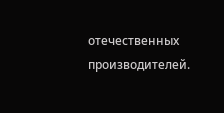отечественных производителей.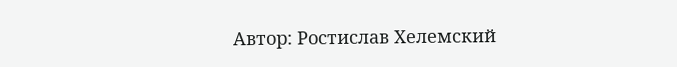Автор: Ростислав Хелемский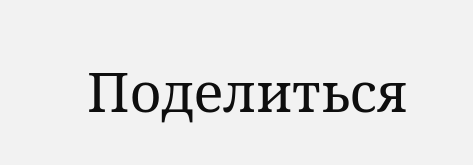Поделиться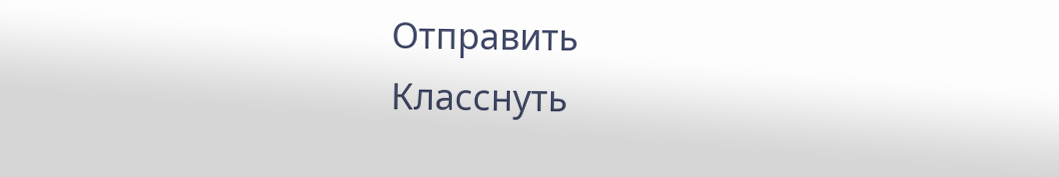Отправить
Класснуть